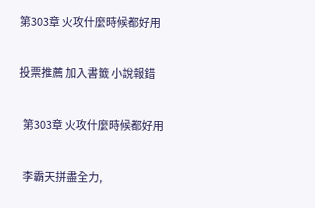第303章 火攻什麼時候都好用

投票推薦 加入書籤 小說報錯

  第303章 火攻什麼時候都好用

  李霸天拼盡全力,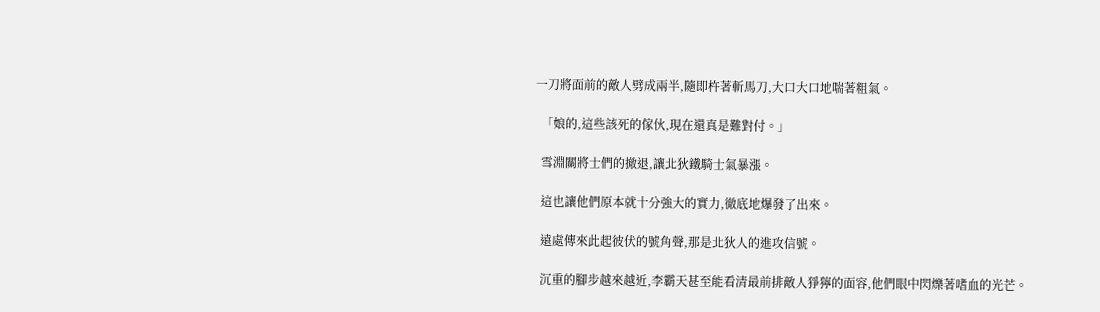一刀將面前的敵人劈成兩半,隨即杵著斬馬刀,大口大口地喘著粗氣。

  「娘的,這些該死的傢伙,現在還真是難對付。」

  雪淵關將士們的撤退,讓北狄鐵騎士氣暴漲。

  這也讓他們原本就十分強大的實力,徹底地爆發了出來。

  遠處傳來此起彼伏的號角聲,那是北狄人的進攻信號。

  沉重的腳步越來越近,李霸天甚至能看清最前排敵人猙獰的面容,他們眼中閃爍著嗜血的光芒。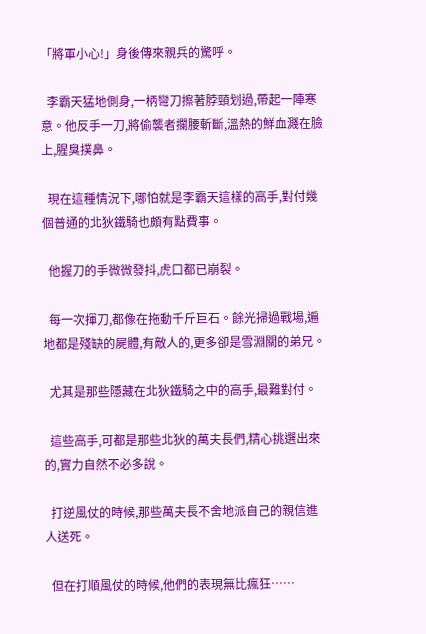「將軍小心!」身後傳來親兵的驚呼。

  李霸天猛地側身,一柄彎刀擦著脖頸划過,帶起一陣寒意。他反手一刀,將偷襲者攔腰斬斷,溫熱的鮮血濺在臉上,腥臭撲鼻。

  現在這種情況下,哪怕就是李霸天這樣的高手,對付幾個普通的北狄鐵騎也頗有點費事。

  他握刀的手微微發抖,虎口都已崩裂。

  每一次揮刀,都像在拖動千斤巨石。餘光掃過戰場,遍地都是殘缺的屍體,有敵人的,更多卻是雪淵關的弟兄。

  尤其是那些隱藏在北狄鐵騎之中的高手,最難對付。

  這些高手,可都是那些北狄的萬夫長們,精心挑選出來的,實力自然不必多說。

  打逆風仗的時候,那些萬夫長不舍地派自己的親信進人送死。

  但在打順風仗的時候,他們的表現無比瘋狂……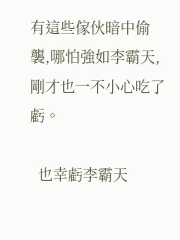有這些傢伙暗中偷襲,哪怕強如李霸天,剛才也一不小心吃了虧。

  也幸虧李霸天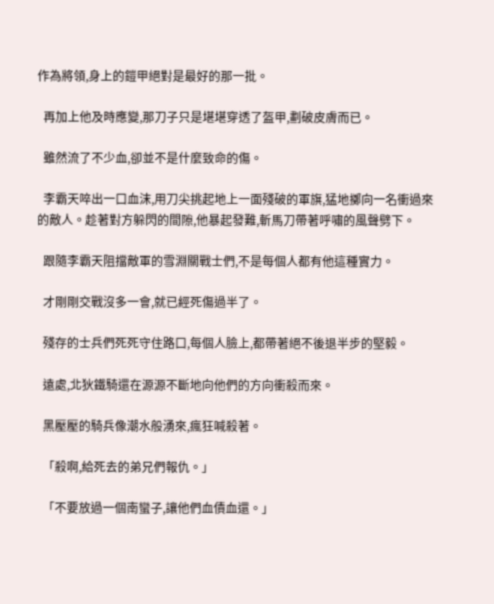作為將領,身上的鎧甲絕對是最好的那一批。

  再加上他及時應變,那刀子只是堪堪穿透了盔甲,劃破皮膚而已。

  雖然流了不少血,卻並不是什麼致命的傷。

  李霸天啐出一口血沫,用刀尖挑起地上一面殘破的軍旗,猛地擲向一名衝過來的敵人。趁著對方躲閃的間隙,他暴起發難,斬馬刀帶著呼嘯的風聲劈下。

  跟隨李霸天阻擋敵軍的雪淵關戰士們,不是每個人都有他這種實力。

  才剛剛交戰沒多一會,就已經死傷過半了。

  殘存的士兵們死死守住路口,每個人臉上,都帶著絕不後退半步的堅毅。

  遠處,北狄鐵騎還在源源不斷地向他們的方向衝殺而來。

  黑壓壓的騎兵像潮水般湧來,瘋狂喊殺著。

  「殺啊,給死去的弟兄們報仇。」

  「不要放過一個南蠻子,讓他們血債血還。」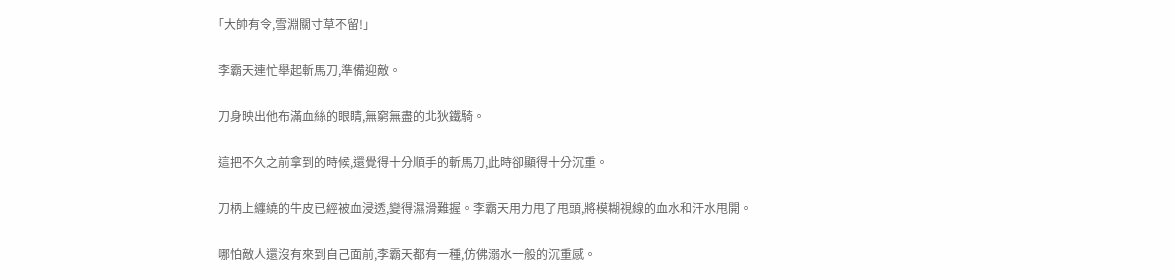「大帥有令,雪淵關寸草不留!」

  李霸天連忙舉起斬馬刀,準備迎敵。

  刀身映出他布滿血絲的眼睛,無窮無盡的北狄鐵騎。

  這把不久之前拿到的時候,還覺得十分順手的斬馬刀,此時卻顯得十分沉重。

  刀柄上纏繞的牛皮已經被血浸透,變得濕滑難握。李霸天用力甩了甩頭,將模糊視線的血水和汗水甩開。

  哪怕敵人還沒有來到自己面前,李霸天都有一種,仿佛溺水一般的沉重感。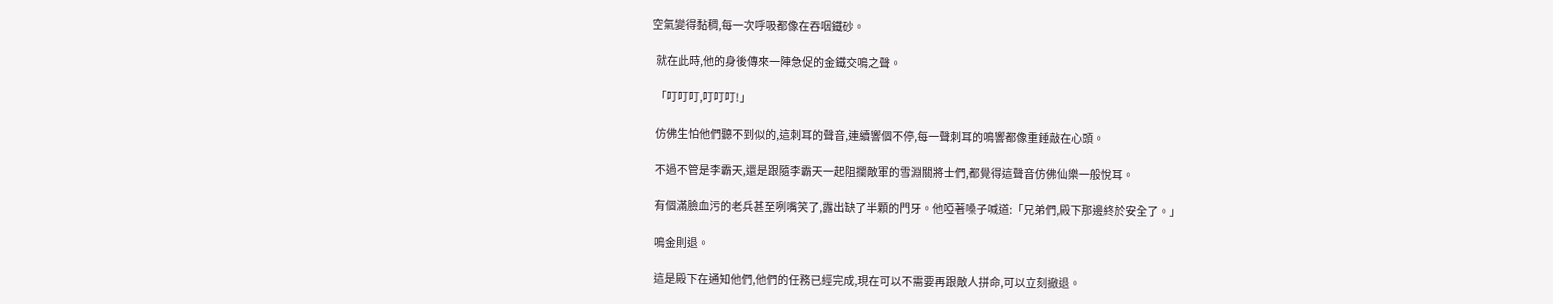空氣變得黏稠,每一次呼吸都像在吞咽鐵砂。

  就在此時,他的身後傳來一陣急促的金鐵交鳴之聲。

  「叮叮叮,叮叮叮!」

  仿佛生怕他們聽不到似的,這刺耳的聲音,連續響個不停,每一聲刺耳的鳴響都像重錘敲在心頭。

  不過不管是李霸天,還是跟隨李霸天一起阻攔敵軍的雪淵關將士們,都覺得這聲音仿佛仙樂一般悅耳。

  有個滿臉血污的老兵甚至咧嘴笑了,露出缺了半顆的門牙。他啞著嗓子喊道:「兄弟們,殿下那邊終於安全了。」

  鳴金則退。

  這是殿下在通知他們,他們的任務已經完成,現在可以不需要再跟敵人拼命,可以立刻撤退。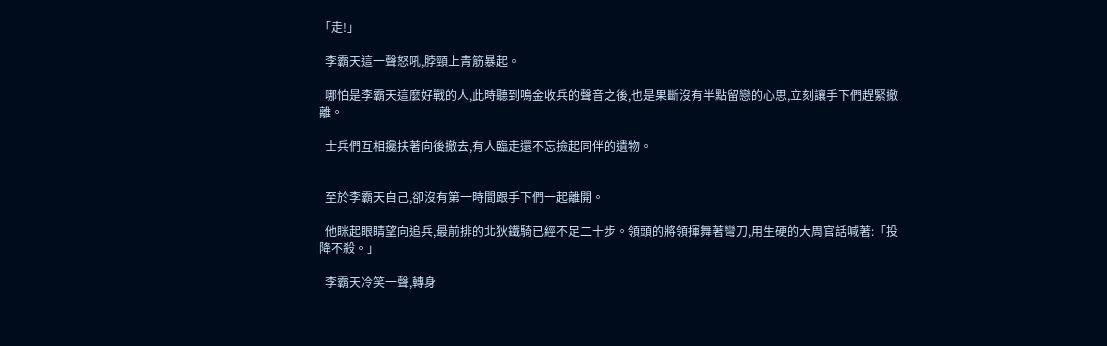「走!」

  李霸天這一聲怒吼,脖頸上青筋暴起。

  哪怕是李霸天這麼好戰的人,此時聽到鳴金收兵的聲音之後,也是果斷沒有半點留戀的心思,立刻讓手下們趕緊撤離。

  士兵們互相攙扶著向後撤去,有人臨走還不忘撿起同伴的遺物。


  至於李霸天自己,卻沒有第一時間跟手下們一起離開。

  他眯起眼睛望向追兵,最前排的北狄鐵騎已經不足二十步。領頭的將領揮舞著彎刀,用生硬的大周官話喊著:「投降不殺。」

  李霸天冷笑一聲,轉身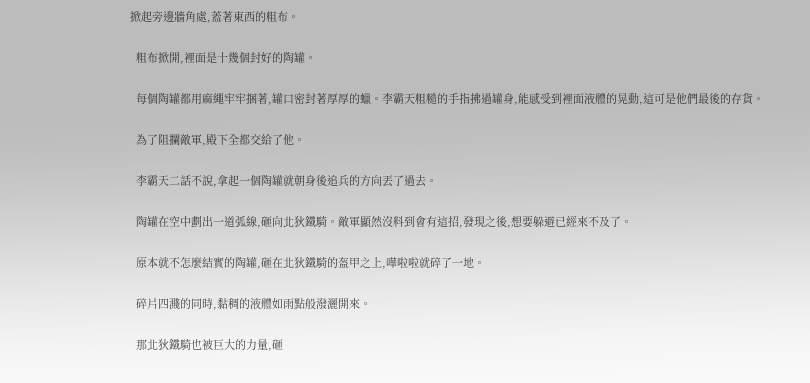掀起旁邊牆角處,蓋著東西的粗布。

  粗布掀開,裡面是十幾個封好的陶罐。

  每個陶罐都用麻繩牢牢捆著,罐口密封著厚厚的蠟。李霸天粗糙的手指拂過罐身,能感受到裡面液體的晃動,這可是他們最後的存貨。

  為了阻攔敵軍,殿下全都交給了他。

  李霸天二話不說,拿起一個陶罐就朝身後追兵的方向丟了過去。

  陶罐在空中劃出一道弧線,砸向北狄鐵騎。敵軍顯然沒料到會有這招,發現之後,想要躲避已經來不及了。

  原本就不怎麼結實的陶罐,砸在北狄鐵騎的盔甲之上,嘩啦啦就碎了一地。

  碎片四濺的同時,黏稠的液體如雨點般潑灑開來。

  那北狄鐵騎也被巨大的力量,砸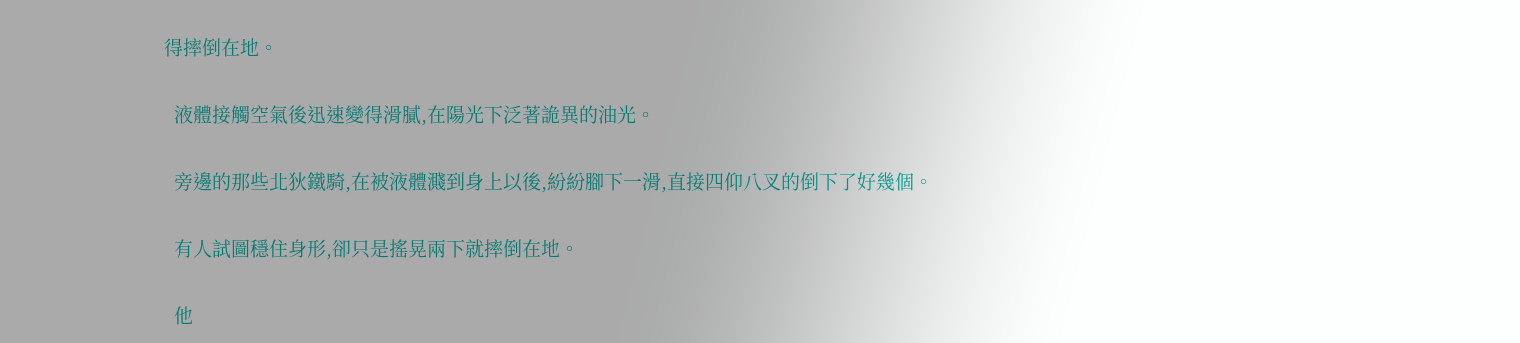得摔倒在地。

  液體接觸空氣後迅速變得滑膩,在陽光下泛著詭異的油光。

  旁邊的那些北狄鐵騎,在被液體濺到身上以後,紛紛腳下一滑,直接四仰八叉的倒下了好幾個。

  有人試圖穩住身形,卻只是搖晃兩下就摔倒在地。

  他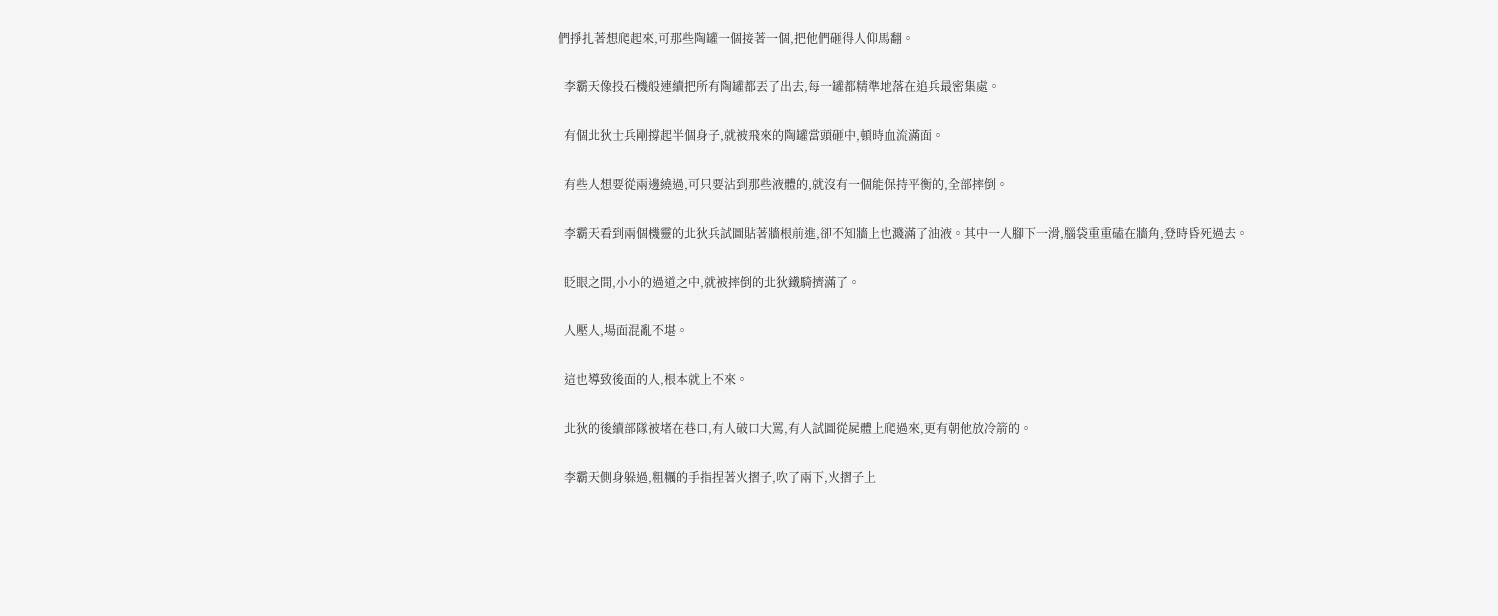們掙扎著想爬起來,可那些陶罐一個接著一個,把他們砸得人仰馬翻。

  李霸天像投石機般連續把所有陶罐都丟了出去,每一罐都精準地落在追兵最密集處。

  有個北狄士兵剛撐起半個身子,就被飛來的陶罐當頭砸中,頓時血流滿面。

  有些人想要從兩邊繞過,可只要沾到那些液體的,就沒有一個能保持平衡的,全部摔倒。

  李霸天看到兩個機靈的北狄兵試圖貼著牆根前進,卻不知牆上也濺滿了油液。其中一人腳下一滑,腦袋重重磕在牆角,登時昏死過去。

  眨眼之間,小小的過道之中,就被摔倒的北狄鐵騎擠滿了。

  人壓人,場面混亂不堪。

  這也導致後面的人,根本就上不來。

  北狄的後續部隊被堵在巷口,有人破口大罵,有人試圖從屍體上爬過來,更有朝他放冷箭的。

  李霸天側身躲過,粗糲的手指捏著火摺子,吹了兩下,火摺子上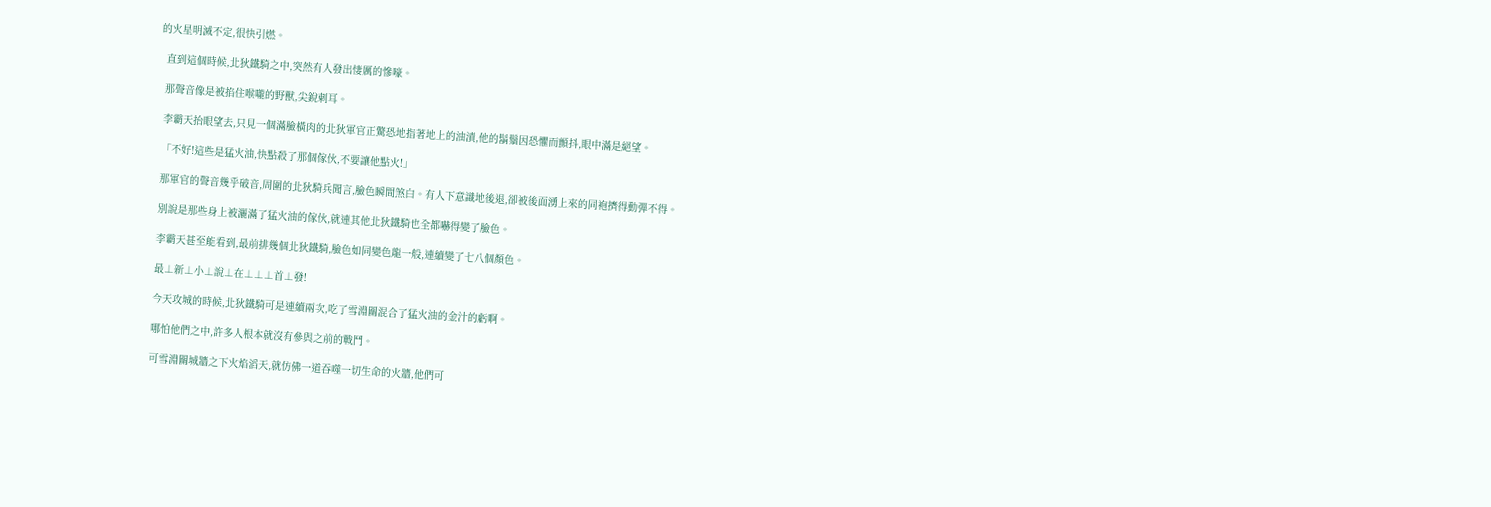的火星明滅不定,很快引燃。

  直到這個時候,北狄鐵騎之中,突然有人發出悽厲的慘嚎。

  那聲音像是被掐住喉嚨的野獸,尖銳刺耳。

  李霸天抬眼望去,只見一個滿臉橫肉的北狄軍官正驚恐地指著地上的油漬,他的鬍鬚因恐懼而顫抖,眼中滿是絕望。

  「不好!這些是猛火油,快點殺了那個傢伙,不要讓他點火!」

  那軍官的聲音幾乎破音,周圍的北狄騎兵聞言,臉色瞬間煞白。有人下意識地後退,卻被後面湧上來的同袍擠得動彈不得。

  別說是那些身上被灑滿了猛火油的傢伙,就連其他北狄鐵騎也全都嚇得變了臉色。

  李霸天甚至能看到,最前排幾個北狄鐵騎,臉色如同變色龍一般,連續變了七八個顏色。

  最⊥新⊥小⊥說⊥在⊥⊥⊥首⊥發!

  今天攻城的時候,北狄鐵騎可是連續兩次,吃了雪淵關混合了猛火油的金汁的虧啊。

  哪怕他們之中,許多人根本就沒有參與之前的戰鬥。

  可雪淵關城牆之下火焰滔天,就仿佛一道吞噬一切生命的火牆,他們可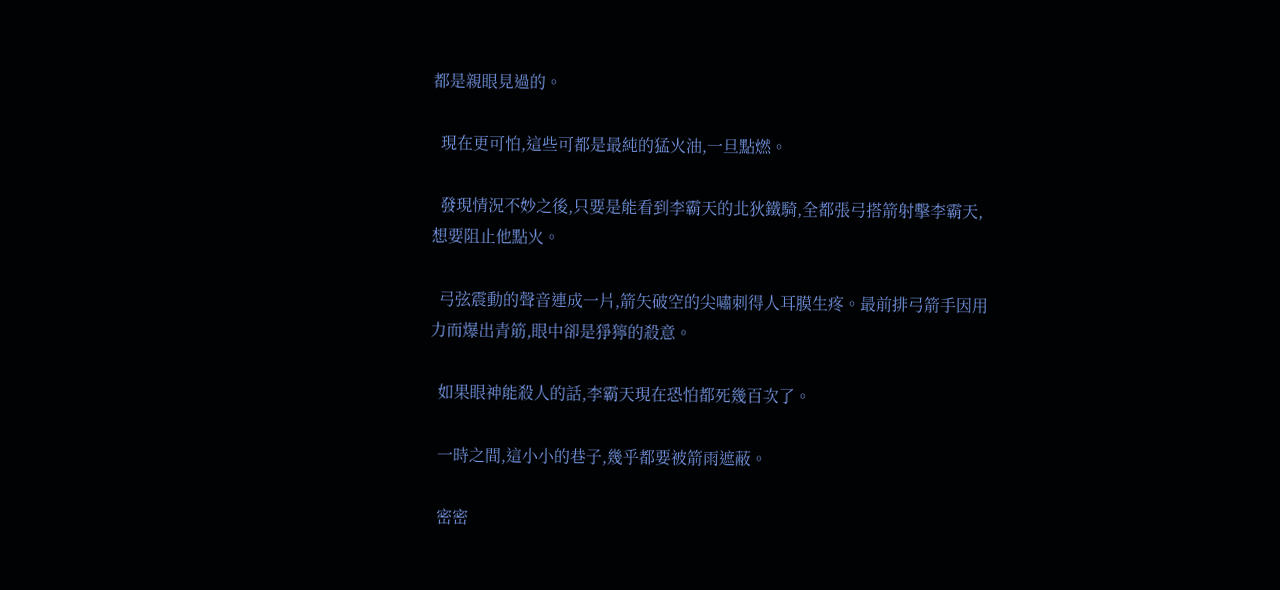都是親眼見過的。

  現在更可怕,這些可都是最純的猛火油,一旦點燃。

  發現情況不妙之後,只要是能看到李霸天的北狄鐵騎,全都張弓搭箭射擊李霸天,想要阻止他點火。

  弓弦震動的聲音連成一片,箭矢破空的尖嘯刺得人耳膜生疼。最前排弓箭手因用力而爆出青筋,眼中卻是猙獰的殺意。

  如果眼神能殺人的話,李霸天現在恐怕都死幾百次了。

  一時之間,這小小的巷子,幾乎都要被箭雨遮蔽。

  密密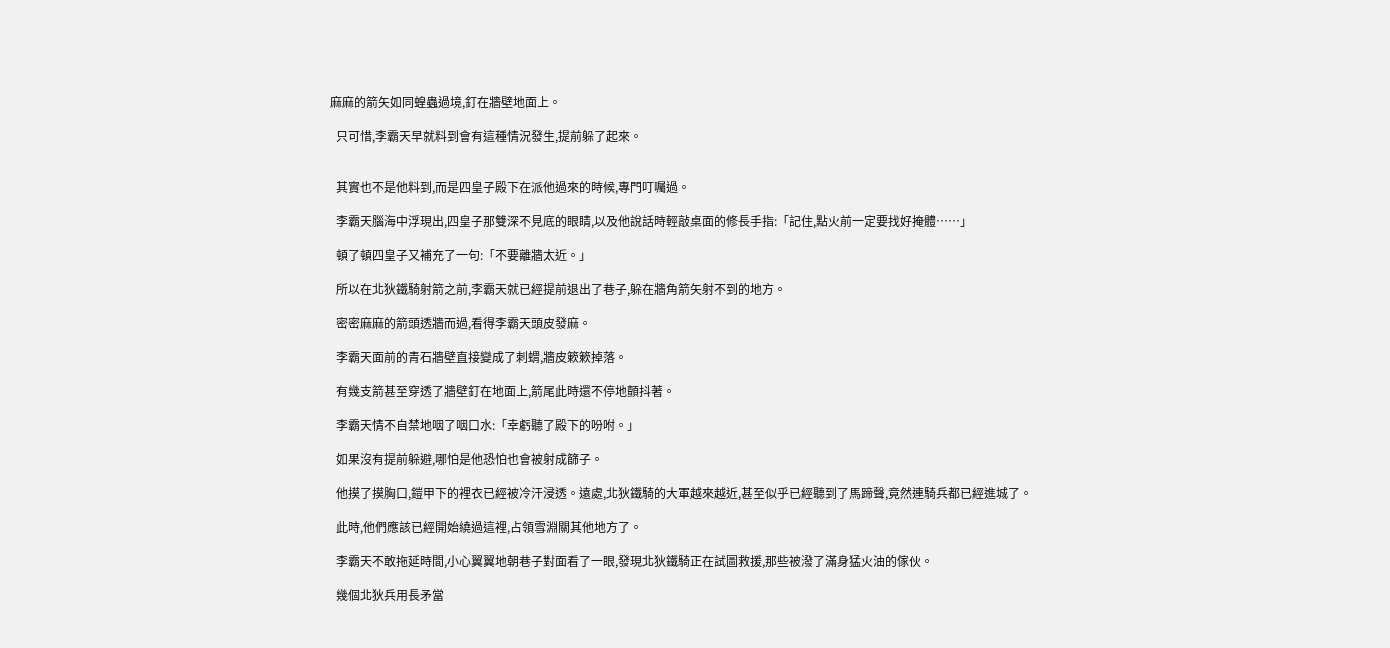麻麻的箭矢如同蝗蟲過境,釘在牆壁地面上。

  只可惜,李霸天早就料到會有這種情況發生,提前躲了起來。


  其實也不是他料到,而是四皇子殿下在派他過來的時候,專門叮囑過。

  李霸天腦海中浮現出,四皇子那雙深不見底的眼睛,以及他說話時輕敲桌面的修長手指:「記住,點火前一定要找好掩體……」

  頓了頓四皇子又補充了一句:「不要離牆太近。」

  所以在北狄鐵騎射箭之前,李霸天就已經提前退出了巷子,躲在牆角箭矢射不到的地方。

  密密麻麻的箭頭透牆而過,看得李霸天頭皮發麻。

  李霸天面前的青石牆壁直接變成了刺蝟,牆皮簌簌掉落。

  有幾支箭甚至穿透了牆壁釘在地面上,箭尾此時還不停地顫抖著。

  李霸天情不自禁地咽了咽口水:「幸虧聽了殿下的吩咐。」

  如果沒有提前躲避,哪怕是他恐怕也會被射成篩子。

  他摸了摸胸口,鎧甲下的裡衣已經被冷汗浸透。遠處,北狄鐵騎的大軍越來越近,甚至似乎已經聽到了馬蹄聲,竟然連騎兵都已經進城了。

  此時,他們應該已經開始繞過這裡,占領雪淵關其他地方了。

  李霸天不敢拖延時間,小心翼翼地朝巷子對面看了一眼,發現北狄鐵騎正在試圖救援,那些被潑了滿身猛火油的傢伙。

  幾個北狄兵用長矛當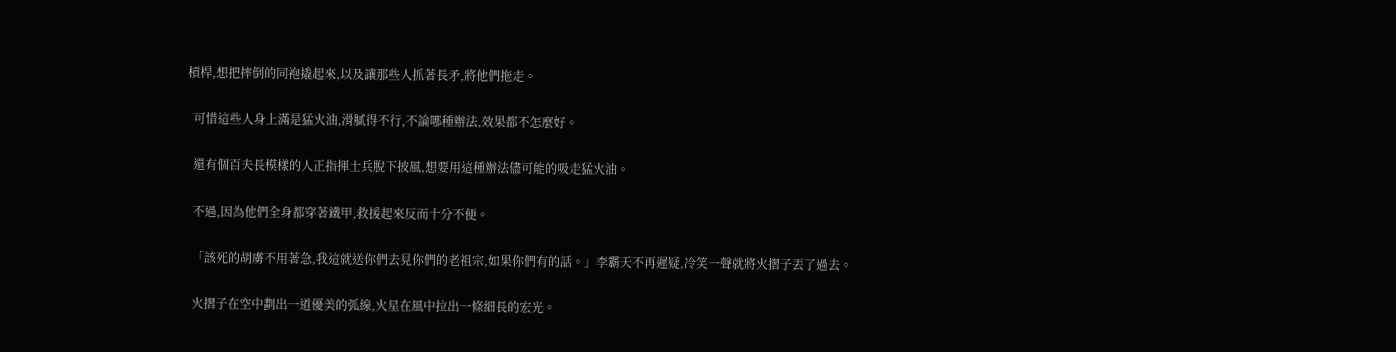槓桿,想把摔倒的同袍撬起來,以及讓那些人抓著長矛,將他們拖走。

  可惜這些人身上滿是猛火油,滑膩得不行,不論哪種辦法,效果都不怎麼好。

  還有個百夫長模樣的人正指揮士兵脫下披風,想要用這種辦法儘可能的吸走猛火油。

  不過,因為他們全身都穿著鐵甲,救援起來反而十分不便。

  「該死的胡虜不用著急,我這就送你們去見你們的老祖宗,如果你們有的話。」李霸天不再遲疑,冷笑一聲就將火摺子丟了過去。

  火摺子在空中劃出一道優美的弧線,火星在風中拉出一條細長的宏光。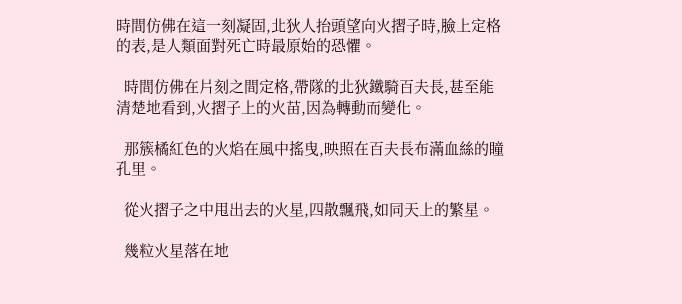時間仿佛在這一刻凝固,北狄人抬頭望向火摺子時,臉上定格的表,是人類面對死亡時最原始的恐懼。

  時間仿佛在片刻之間定格,帶隊的北狄鐵騎百夫長,甚至能清楚地看到,火摺子上的火苗,因為轉動而變化。

  那簇橘紅色的火焰在風中搖曳,映照在百夫長布滿血絲的瞳孔里。

  從火摺子之中甩出去的火星,四散飄飛,如同天上的繁星。

  幾粒火星落在地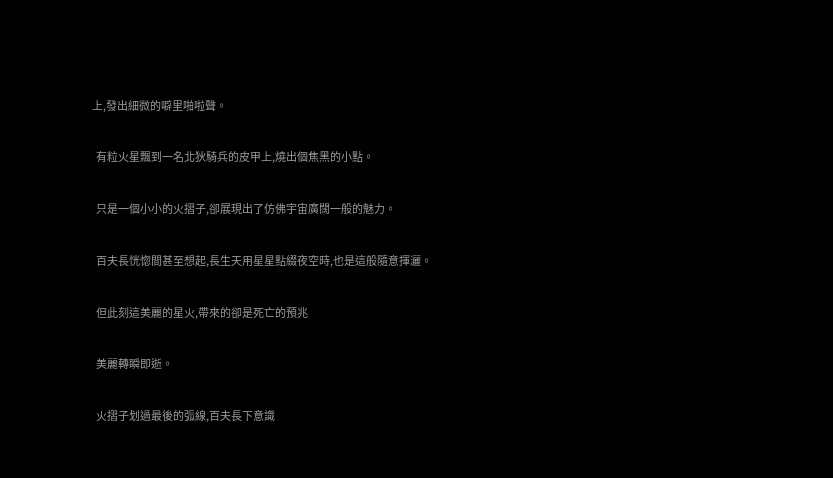上,發出細微的噼里啪啦聲。

  有粒火星飄到一名北狄騎兵的皮甲上,燒出個焦黑的小點。

  只是一個小小的火摺子,卻展現出了仿佛宇宙廣闊一般的魅力。

  百夫長恍惚間甚至想起,長生天用星星點綴夜空時,也是這般隨意揮灑。

  但此刻這美麗的星火,帶來的卻是死亡的預兆

  美麗轉瞬即逝。

  火摺子划過最後的弧線,百夫長下意識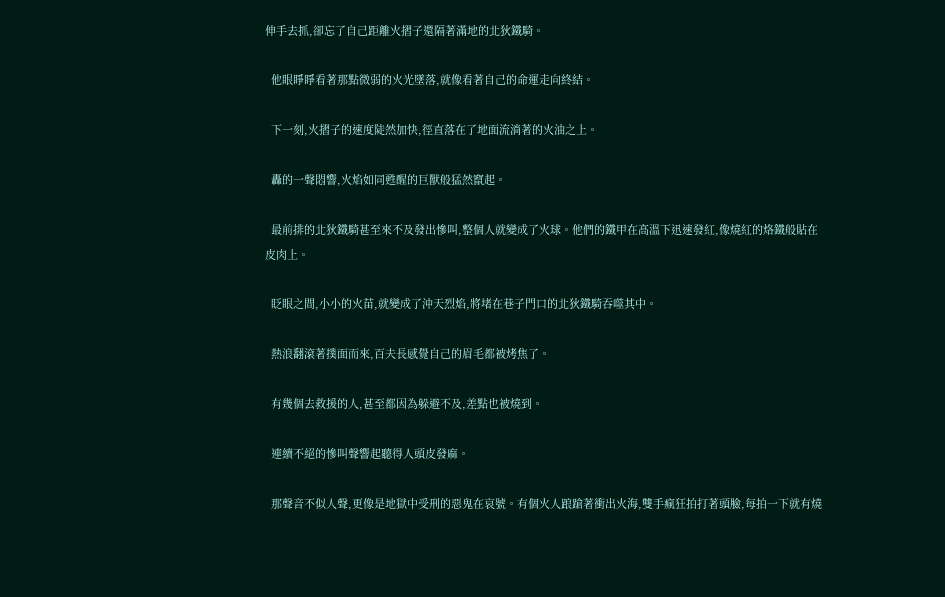伸手去抓,卻忘了自己距離火摺子還隔著滿地的北狄鐵騎。

  他眼睜睜看著那點微弱的火光墜落,就像看著自己的命運走向終結。

  下一刻,火摺子的速度陡然加快,徑直落在了地面流淌著的火油之上。

  轟的一聲悶響,火焰如同甦醒的巨獸般猛然竄起。

  最前排的北狄鐵騎甚至來不及發出慘叫,整個人就變成了火球。他們的鐵甲在高溫下迅速發紅,像燒紅的烙鐵般貼在皮肉上。

  眨眼之間,小小的火苗,就變成了沖天烈焰,將堵在巷子門口的北狄鐵騎吞噬其中。

  熱浪翻滾著撲面而來,百夫長感覺自己的眉毛都被烤焦了。

  有幾個去救援的人,甚至都因為躲避不及,差點也被燒到。

  連續不絕的慘叫聲響起聽得人頭皮發麻。

  那聲音不似人聲,更像是地獄中受刑的惡鬼在哀號。有個火人踉蹌著衝出火海,雙手瘋狂拍打著頭臉,每拍一下就有燒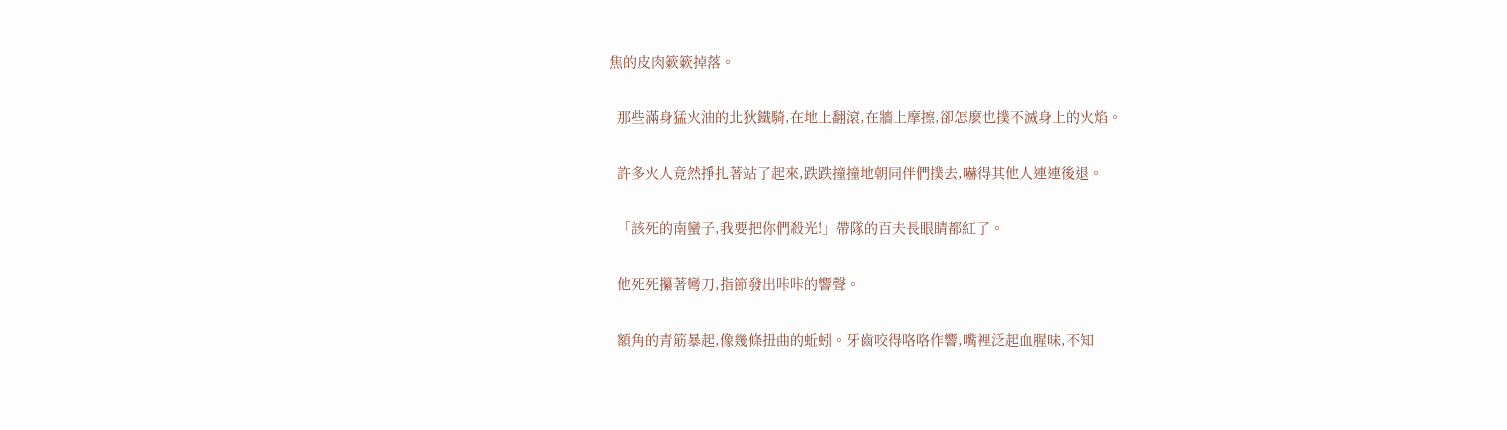焦的皮肉簌簌掉落。

  那些滿身猛火油的北狄鐵騎,在地上翻滾,在牆上摩擦,卻怎麼也撲不滅身上的火焰。

  許多火人竟然掙扎著站了起來,跌跌撞撞地朝同伴們撲去,嚇得其他人連連後退。

  「該死的南蠻子,我要把你們殺光!」帶隊的百夫長眼睛都紅了。

  他死死攥著彎刀,指節發出咔咔的響聲。

  額角的青筋暴起,像幾條扭曲的蚯蚓。牙齒咬得咯咯作響,嘴裡泛起血腥味,不知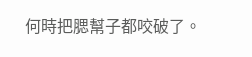何時把腮幫子都咬破了。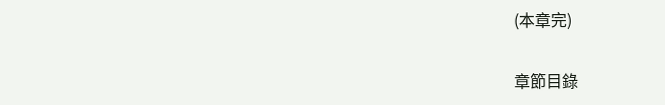(本章完)

章節目錄